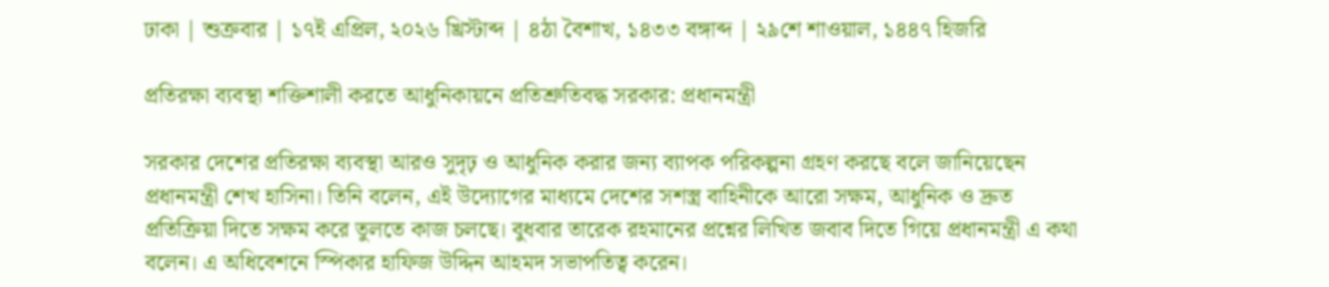ঢাকা | শুক্রবার | ১৭ই এপ্রিল, ২০২৬ খ্রিস্টাব্দ | ৪ঠা বৈশাখ, ১৪৩৩ বঙ্গাব্দ | ২৯শে শাওয়াল, ১৪৪৭ হিজরি

প্রতিরক্ষা ব্যবস্থা শক্তিশালী করতে আধুনিকায়নে প্রতিশ্রুতিবদ্ধ সরকার: প্রধানমন্ত্রী

সরকার দেশের প্রতিরক্ষা ব্যবস্থা আরও সুদৃঢ় ও আধুনিক করার জন্য ব্যাপক পরিকল্পনা গ্রহণ করছে বলে জানিয়েছেন প্রধানমন্ত্রী শেখ হাসিনা। তিনি বলেন, এই উদ্যোগের মাধ্যমে দেশের সশস্ত্র বাহিনীকে আরো সক্ষম, আধুনিক ও দ্রুত প্রতিক্রিয়া দিতে সক্ষম করে তুলতে কাজ চলছে। বুধবার তারেক রহমানের প্রশ্নের লিখিত জবাব দিতে গিয়ে প্রধানমন্ত্রী এ কথা বলেন। এ অধিবেশনে স্পিকার হাফিজ উদ্দিন আহমদ সভাপতিত্ব করেন।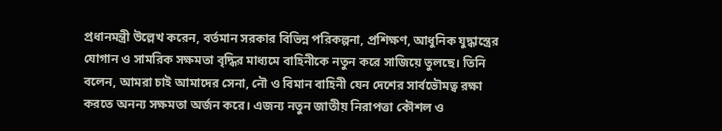প্রধানমন্ত্রী উল্লেখ করেন, বর্তমান সরকার বিভিন্ন পরিকল্পনা, প্রশিক্ষণ, আধুনিক যুদ্ধাস্ত্রের যোগান ও সামরিক সক্ষমতা বৃদ্ধির মাধ্যমে বাহিনীকে নতুন করে সাজিয়ে তুলছে। তিনি বলেন, আমরা চাই আমাদের সেনা, নৌ ও বিমান বাহিনী যেন দেশের সার্বভৌমত্ব রক্ষা করতে অনন্য সক্ষমতা অর্জন করে। এজন্য নতুন জাতীয় নিরাপত্তা কৌশল ও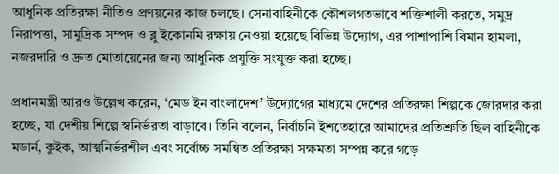আধুনিক প্রতিরক্ষা নীতিও প্রণয়নের কাজ চলছে। সেনাবাহিনীকে কৌশলগতভাবে শক্তিশালী করতে, সমুদ্র নিরাপত্তা, সামুদ্রিক সম্পদ ও ব্লু ইকোনমি রক্ষায় নেওয়া হয়েছে বিভিন্ন উদ্যোগ, এর পাশাপাশি বিমান হামলা, নজরদারি ও দ্রুত মোতায়েনের জন্য আধুনিক প্রযুক্তি সংযুক্ত করা হচ্ছে।

প্রধানমন্ত্রী আরও উল্লেখ করেন, ‘মেড ইন বাংলাদেশ’ উদ্যোগের মাধ্যমে দেশের প্রতিরক্ষা শিল্পকে জোরদার করা হচ্ছে, যা দেশীয় শিল্পে স্বনির্ভরতা বাড়াবে। তিনি বলেন, নির্বাচনি ইশতেহারে আমাদের প্রতিশ্রুতি ছিল বাহিনীকে মডার্ন, কুইক, আত্মনির্ভরশীল এবং সর্বোচ্চ সমন্বিত প্রতিরক্ষা সক্ষমতা সম্পন্ন করে গড়ে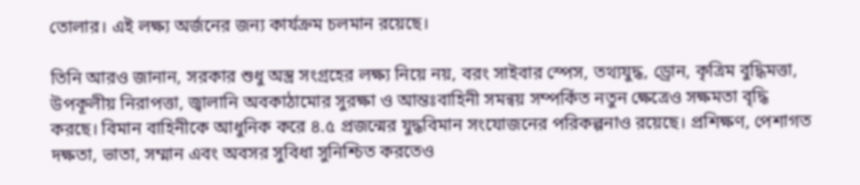তোলার। এই লক্ষ্য অর্জনের জন্য কার্যক্রম চলমান রয়েছে।

তিনি আরও জানান, সরকার শুধু অস্ত্র সংগ্রহের লক্ষ্য নিয়ে নয়, বরং সাইবার স্পেস, তথ্যযুদ্ধ, ড্রোন, কৃত্রিম বুদ্ধিমত্তা, উপকূলীয় নিরাপত্তা, জ্বালানি অবকাঠামোর সুরক্ষা ও আন্তঃবাহিনী সমন্বয় সম্পর্কিত নতুন ক্ষেত্রেও সক্ষমতা বৃদ্ধি করছে। বিমান বাহিনীকে আধুনিক করে ৪.৫ প্রজন্মের যুদ্ধবিমান সংযোজনের পরিকল্পনাও রয়েছে। প্রশিক্ষণ, পেশাগত দক্ষতা, ভাতা, সম্মান এবং অবসর সুবিধা সুনিশ্চিত করতেও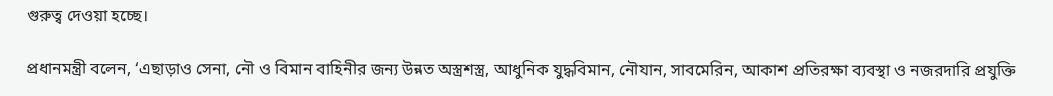গুরুত্ব দেওয়া হচ্ছে।

প্রধানমন্ত্রী বলেন, ‘এছাড়াও সেনা, নৌ ও বিমান বাহিনীর জন্য উন্নত অস্ত্রশস্ত্র, আধুনিক যুদ্ধবিমান, নৌযান, সাবমেরিন, আকাশ প্রতিরক্ষা ব্যবস্থা ও নজরদারি প্রযুক্তি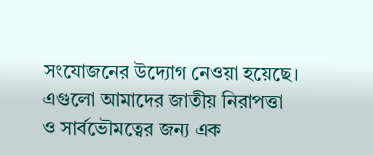সংযোজনের উদ্যোগ নেওয়া হয়েছে। এগুলো আমাদের জাতীয় নিরাপত্তা ও সার্বভৌমত্বের জন্য এক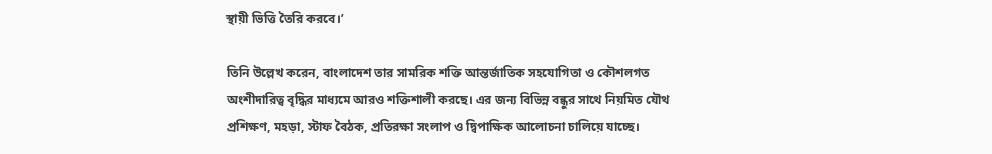স্থায়ী ভিত্তি তৈরি করবে।’

তিনি উল্লেখ করেন, বাংলাদেশ তার সামরিক শক্তি আন্তর্জাতিক সহযোগিতা ও কৌশলগত অংশীদারিত্ব বৃদ্ধির মাধ্যমে আরও শক্তিশালী করছে। এর জন্য বিভিন্ন বন্ধুর সাথে নিয়মিত যৌথ প্রশিক্ষণ, মহড়া, স্টাফ বৈঠক, প্রতিরক্ষা সংলাপ ও দ্বিপাক্ষিক আলোচনা চালিয়ে যাচ্ছে।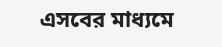এসবের মাধ্যমে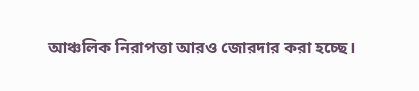আঞ্চলিক নিরাপত্তা আরও জোরদার করা হচ্ছে।